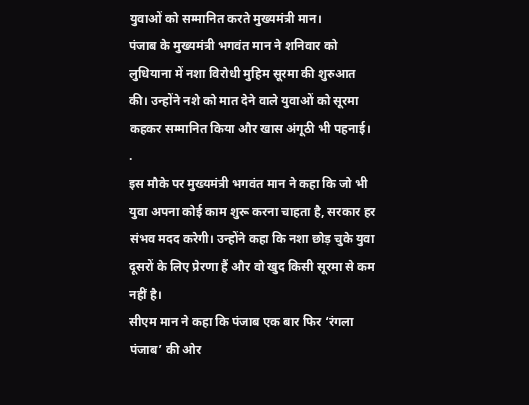युवाओं को सम्मानित करते मुख्यमंत्री मान।
पंजाब के मुख्यमंत्री भगवंत मान ने शनिवार को लुधियाना में नशा विरोधी मुहिम सूरमा की शुरुआत की। उन्होंने नशे को मात देने वाले युवाओं को सूरमा कहकर सम्मानित किया और खास अंगूठी भी पहनाई।
.
इस मौके पर मुख्यमंत्री भगवंत मान ने कहा कि जो भी युवा अपना कोई काम शुरू करना चाहता है, सरकार हर संभव मदद करेगी। उन्होंने कहा कि नशा छोड़ चुके युवा दूसरों के लिए प्रेरणा हैं और वो खुद किसी सूरमा से कम नहीं है।
सीएम मान ने कहा कि पंजाब एक बार फिर ‘रंगला पंजाब’ की ओर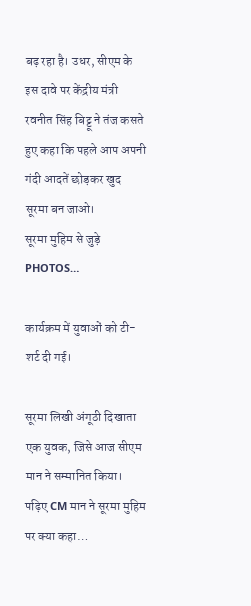बढ़ रहा है। उधर, सीएम के इस दावे पर केंद्रीय मंत्री रवनीत सिंह बिट्टू ने तंज कसते हुए कहा कि पहले आप अपनी गंदी आदतें छोड़कर खुद सूरमा बन जाओ।
सूरमा मुहिम से जुड़े PHOTOS…

कार्यक्रम में युवाओं को टी-शर्ट दी गई।

सूरमा लिखी अंगूठी दिखाता एक युवक, जिसे आज सीएम मान ने सम्मानित किया।
पढ़िए CM मान ने सूरमा मुहिम पर क्या कहा…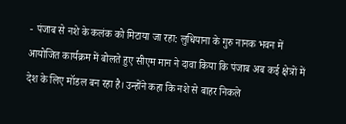- पंजाब से नशे के कलंक को मिटाया जा रहा: लुधियाना के गुरु नानक भवन में आयोजित कार्यक्रम में बोलते हुए सीएम मान ने दावा किया कि पंजाब अब कई क्षेत्रों में देश के लिए मॉडल बन रहा है। उन्होंने कहा कि नशे से बाहर निकले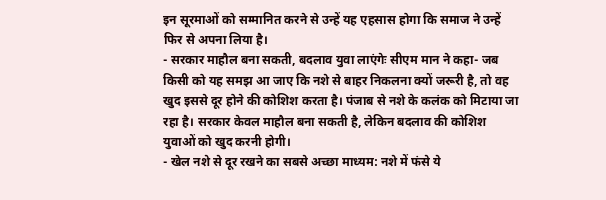इन सूरमाओं को सम्मानित करने से उन्हें यह एहसास होगा कि समाज ने उन्हें फिर से अपना लिया है।
- सरकार माहौल बना सकती, बदलाव युवा लाएंगेः सीएम मान ने कहा- जब किसी को यह समझ आ जाए कि नशे से बाहर निकलना क्यों जरूरी है, तो वह खुद इससे दूर होने की कोशिश करता है। पंजाब से नशे के कलंक को मिटाया जा रहा है। सरकार केवल माहौल बना सकती है, लेकिन बदलाव की कोशिश युवाओं को खुद करनी होगी।
- खेल नशे से दूर रखने का सबसे अच्छा माध्यम: नशे में फंसे ये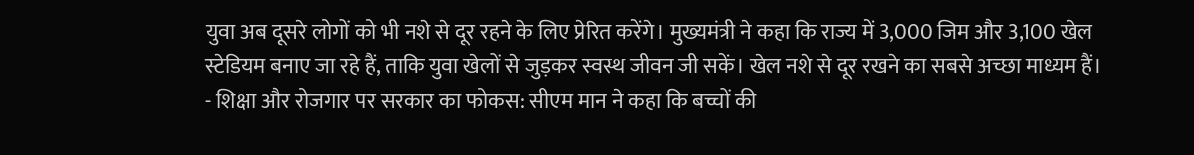युवा अब दूसरे लोगों को भी नशे से दूर रहने के लिए प्रेरित करेंगे। मुख्यमंत्री ने कहा कि राज्य में 3,000 जिम और 3,100 खेल स्टेडियम बनाए जा रहे हैं, ताकि युवा खेलों से जुड़कर स्वस्थ जीवन जी सकें। खेल नशे से दूर रखने का सबसे अच्छा माध्यम हैं।
- शिक्षा और रोजगार पर सरकार का फोकस: सीएम मान ने कहा कि बच्चों की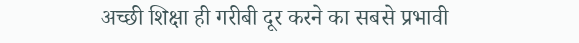अच्छी शिक्षा ही गरीबी दूर करने का सबसे प्रभावी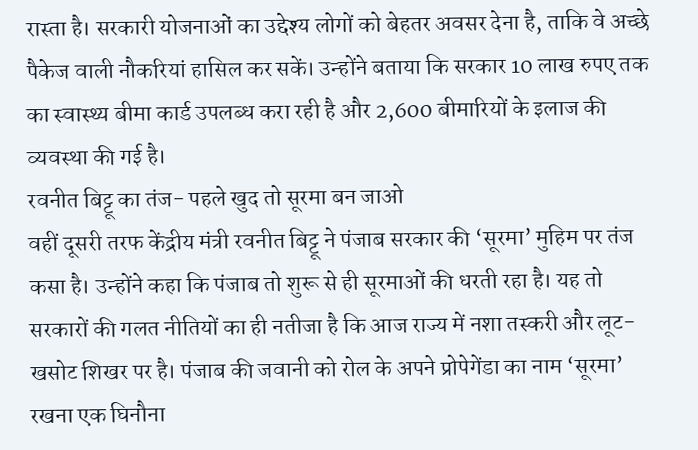रास्ता है। सरकारी योजनाओं का उद्देश्य लोगों को बेहतर अवसर देना है, ताकि वे अच्छे पैकेज वाली नौकरियां हासिल कर सकें। उन्होंने बताया कि सरकार 10 लाख रुपए तक का स्वास्थ्य बीमा कार्ड उपलब्ध करा रही है और 2,600 बीमारियों के इलाज की व्यवस्था की गई है।
रवनीत बिट्टू का तंज- पहले खुद तो सूरमा बन जाओ
वहीं दूसरी तरफ केंद्रीय मंत्री रवनीत बिट्टू ने पंजाब सरकार की ‘सूरमा’ मुहिम पर तंज कसा है। उन्होंने कहा कि पंजाब तो शुरू से ही सूरमाओं की धरती रहा है। यह तो सरकारों की गलत नीतियों का ही नतीजा है कि आज राज्य में नशा तस्करी और लूट-खसोट शिखर पर है। पंजाब की जवानी को रोल के अपने प्रोपेगेंडा का नाम ‘सूरमा’ रखना एक घिनौना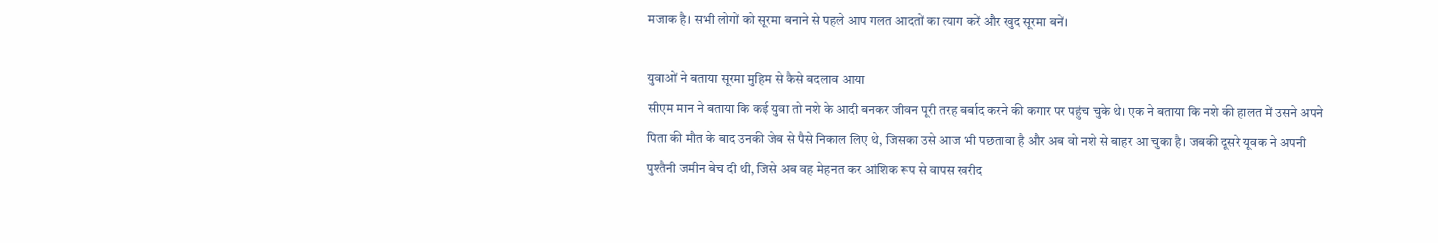मजाक है। सभी लोगों को सूरमा बनाने से पहले आप गलत आदतों का त्याग करें और खुद सूरमा बनें।

युवाओं ने बताया सूरमा मुहिम से कैसे बदलाव आया
सीएम मान ने बताया कि कई युवा तो नशे के आदी बनकर जीवन पूरी तरह बर्बाद करने की कगार पर पहुंच चुके थे। एक ने बताया कि नशे की हालत में उसने अपने पिता की मौत के बाद उनकी जेब से पैसे निकाल लिए थे, जिसका उसे आज भी पछतावा है और अब वो नशे से बाहर आ चुका है। जबकी दूसरे यूवक ने अपनी पुश्तैनी जमीन बेच दी थी, जिसे अब वह मेहनत कर आंशिक रूप से वापस खरीद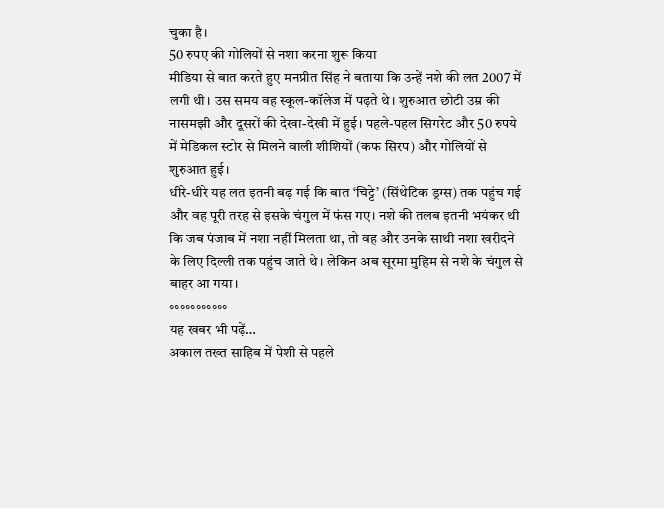चुका है।
50 रुपए की गोलियों से नशा करना शुरू किया
मीडिया से बात करते हुए मनप्रीत सिंह ने बताया कि उन्हें नशे की लत 2007 में लगी थी। उस समय वह स्कूल-कॉलेज में पढ़ते थे। शुरुआत छोटी उम्र की नासमझी और दूसरों की देखा-देखी में हुई। पहले-पहल सिगरेट और 50 रुपये में मेडिकल स्टोर से मिलने वाली शीशियों (कफ सिरप) और गोलियों से शुरुआत हुई।
धीरे-धीरे यह लत इतनी बढ़ गई कि बात ‘चिट्टे’ (सिंथेटिक ड्रग्स) तक पहुंच गई और वह पूरी तरह से इसके चंगुल में फंस गए। नशे की तलब इतनी भयंकर थी कि जब पंजाब में नशा नहीं मिलता था, तो वह और उनके साथी नशा खरीदने के लिए दिल्ली तक पहुंच जाते थे। लेकिन अब सूरमा मुहिम से नशे के चंगुल से बाहर आ गया।
॰॰॰॰॰॰॰॰॰॰॰
यह खबर भी पढ़ें…
अकाल तख्त साहिब में पेशी से पहले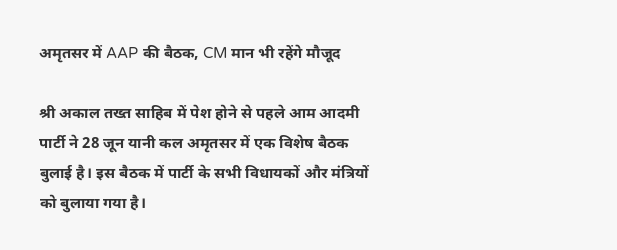अमृतसर में AAP की बैठक, CM मान भी रहेंगे मौजूद

श्री अकाल तख्त साहिब में पेश होने से पहले आम आदमी पार्टी ने 28 जून यानी कल अमृतसर में एक विशेष बैठक बुलाई है। इस बैठक में पार्टी के सभी विधायकों और मंत्रियों को बुलाया गया है।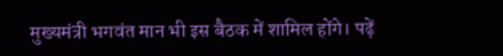मुख्यमंत्री भगवंत मान भी इस बैठक में शामिल होंगे। पढ़ें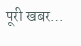पूरी खबर…